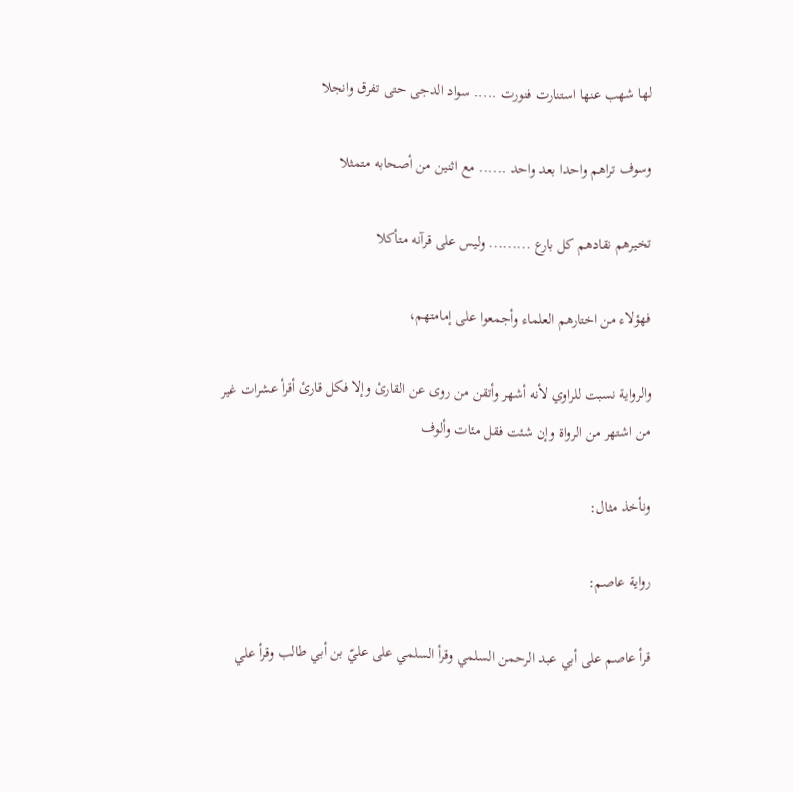لها شهب عنها استنارت فنورت ..... سواد الدجى حتى تفرق وانجلا

وسوف تراهم واحدا بعد واحد ...... مع اثنين من أصحابه متمثلا

تخيرهم نقادهم كل بارع ......... وليس على قرآنه متأكلا

فهؤلاء من اختارهم العلماء وأجمعوا على إمامتهم،

والرواية نسبت للراوي لأنه أشهر وأتقن من روى عن القارئ وإلا فكل قارئ أقرأ عشرات غير من اشتهر من الرواة وإن شئت فقل مئات وألوف

ونأخذ مثال:

رواية عاصم:

قرأ عاصم على أبي عبد الرحمن السلمي وقرأ السلمي على عليّ بن أبي طالب وقرأ علي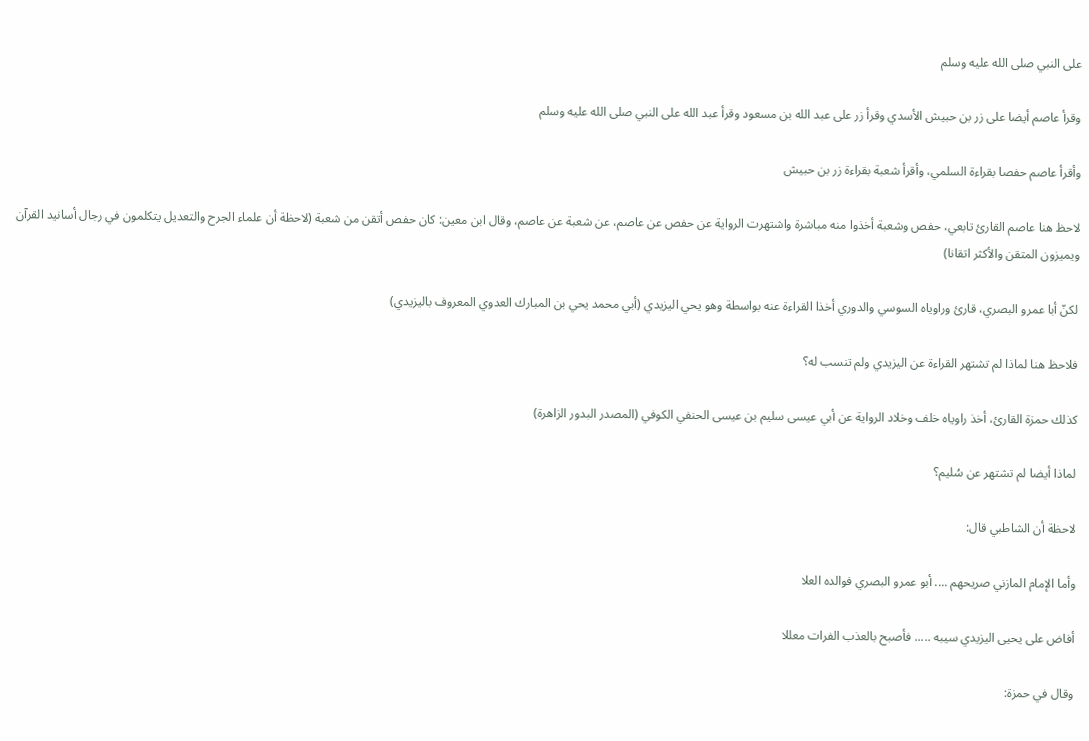على النبي صلى الله عليه وسلم

وقرأ عاصم أيضا على زر بن حبيش الأسدي وقرأ زر على عبد الله بن مسعود وقرأ عبد الله على النبي صلى الله عليه وسلم

وأقرأ عاصم حفصا بقراءة السلمي، وأقرأ شعبة بقراءة زر بن حبيش

لاحظ هنا عاصم القارئ تابعي، حفص وشعبة أخذوا منه مباشرة واشتهرت الرواية عن حفص عن عاصم، عن شعبة عن عاصم، وقال ابن معين: كان حفص أتقن من شعبة (لاحظة أن علماء الجرح والتعديل يتكلمون في رجال أسانيد القرآن ويميزون المتقن والأكثر اتقانا)

لكنّ أبا عمرو البصري، قارئ وراوياه السوسي والدوري أخذا القراءة عنه بواسطة وهو يحي اليزيدي (أبي محمد يحي بن المبارك العدوي المعروف باليزيدي)

فلاحظ هنا لماذا لم تشتهر القراءة عن اليزيدي ولم تنسب له؟

كذلك حمزة القارئ، أخذ راوياه خلف وخلاد الرواية عن أبي عيسى سليم بن عيسى الحنفي الكوفي (المصدر البدور الزاهرة)

لماذا أيضا لم تشتهر عن سُليم؟

لاحظة أن الشاطبي قال:

وأما الإمام المازني صريحهم .... أبو عمرو البصري فوالده العلا

أفاض على يحيى اليزيدي سيبه ..... فأصبح بالعذب الفرات معللا

وقال في حمزة: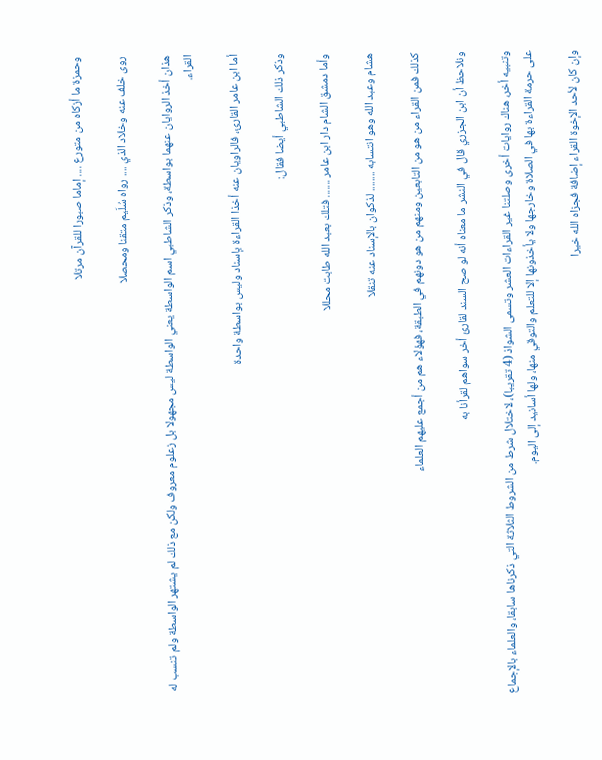وحمزة ما أزكاه من متورع .... إماما صبورا للقرآن مرتلا

روى خلف عنه وخلاد الذي .... رواه سُلَيم متقنا ومحصلا

هذان أخذ الروايان عنهما بواسطة، وذكر الشاطبي اسم الواسطة يعني الواسطة ليس مجهولا بل زعلوم معروف ولكن مع ذلك لم يشتهر الواسطة ولم تنسب له القراء.

أما ابن عامر القارئ، فالراويان عنه أخذا القراءة بإسناد وليس بواسطة واحدة

وذكر ذلك الشاطبي أيضا فقال:

وأما دمشق الشام دار ابن عامر ....... فتلك بعبد الله طابت محللا

هشام وعبد الله وهو انتسابه ........ لذكوان بالإسناد عنه تنقلا

كذلك فمن القراء من هو من التابعين ومنهم من هو دونهم في الطبقة، فهؤلاء هم من أجمع عليهم العلماء

ونلاحظ أن ابن الجزري قال في النشر ما معناه أنه لو صح السند لقارئ أخر سواهم لقرأنا به

وتنبيه أخر، هناك روايات أخرى وصلتنا غير القراءات العشر وتسمى الشواذ (4 تقريبا)، لاختلال شرط من الشروط الثلاثة التي ذكرناها سابقا، والعلماء بالإجماع على حرمة القراءة بها في الصلاة وخارجها ولا يأخذونها إلا للتعلم والتوقي منها، ولها أسانيد إلى اليوم.

وإن كان لأحد الإخوة القراء إضافة فجزاه الله خيرا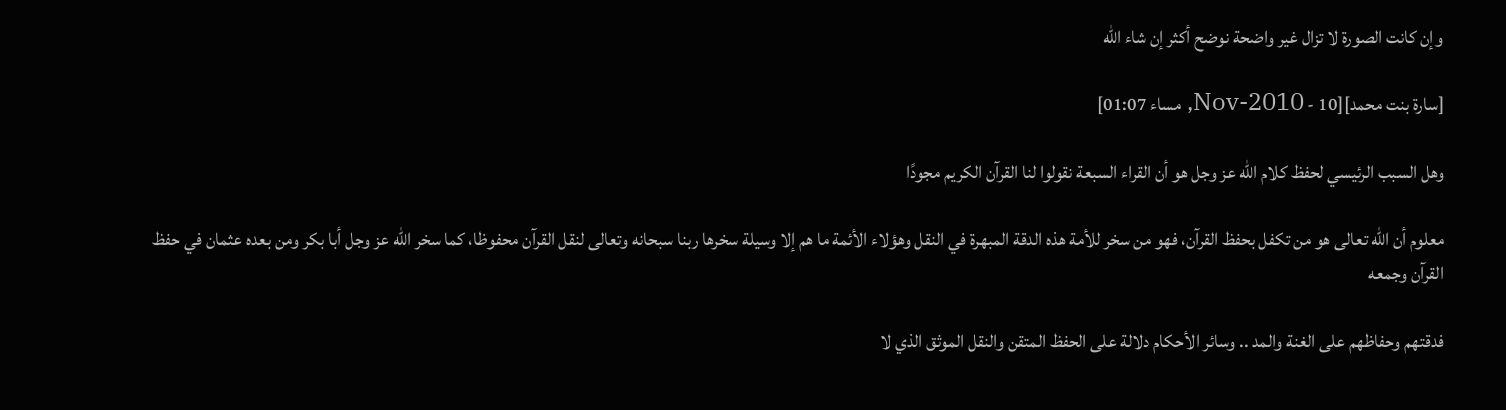وإن كانت الصورة لا تزال غير واضحة نوضح أكثر إن شاء الله

[سارة بنت محمد][10 - Nov-2010, مساء 01:07]

وهل السبب الرئيسي لحفظ كلام الله عز وجل هو أن القراء السبعة نقولوا لنا القرآن الكريم مجودًا

معلوم أن الله تعالى هو من تكفل بحفظ القرآن، فهو من سخر للأمة هذه الدقة المبهرة في النقل وهؤلاء الأئمة ما هم إلا وسيلة سخرها ربنا سبحانه وتعالى لنقل القرآن محفوظا، كما سخر الله عز وجل أبا بكر ومن بعده عثمان في حفظ القرآن وجمعه

فدقتهم وحفاظهم على الغنة والمد .. وسائر الأحكام دلالة على الحفظ المتقن والنقل الموثق الذي لا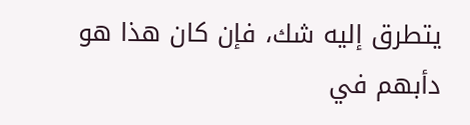يتطرق إليه شك، فإن كان هذا هو دأبهم في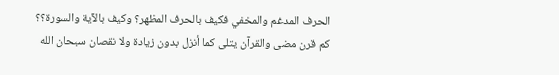الحرف المدغم والمخفي فكيف بالحرف المظهر؟ وكيف بالآية والسورة؟؟ كم قرن مضى والقرآن يتلى كما أنزل بدون زيادة ولا نقصان سبحان الله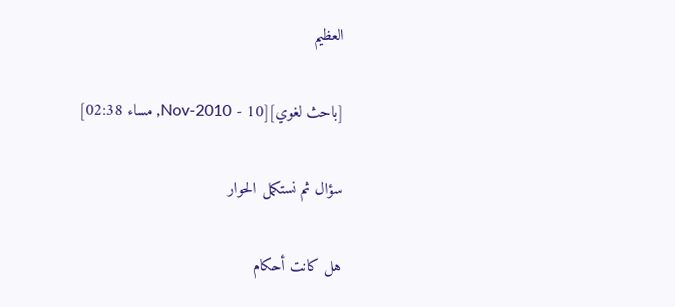العظيم

[باحث لغوي][10 - Nov-2010, مساء 02:38]

سؤال ثم نستكمل الحوار

هل كانت أحكام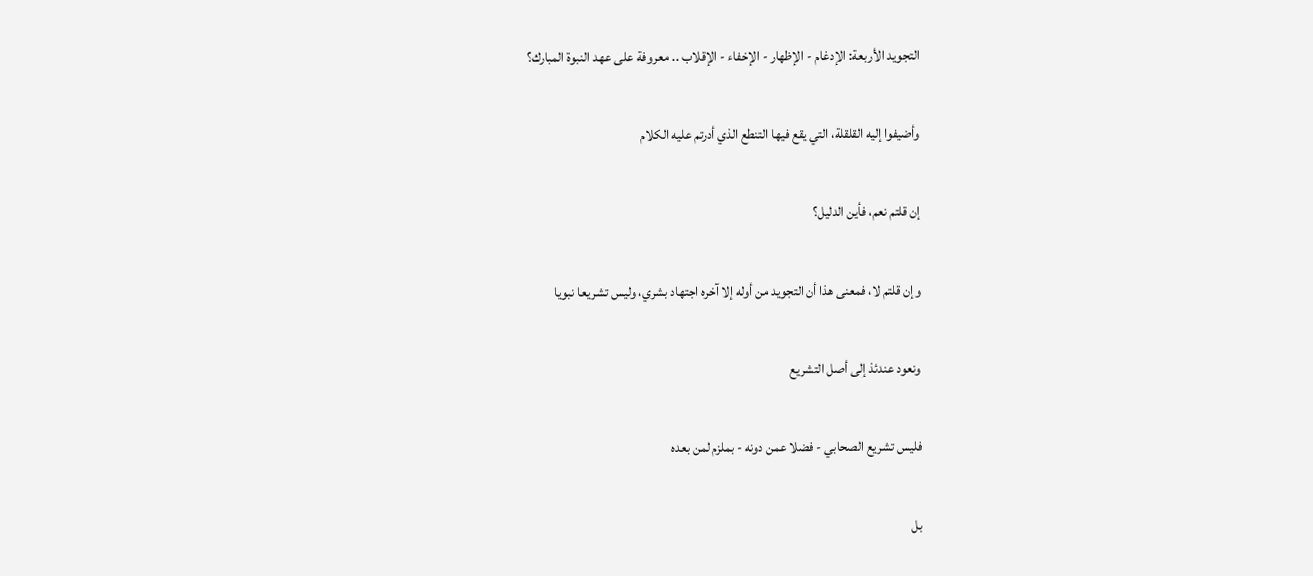التجويد الأربعة: الإدغام - الإظهار - الإخفاء - الإقلاب .. معروفة على عهد النبوة المبارك؟

وأضيفوا إليه القلقلة، التي يقع فيها التنطع الذي أدرتم عليه الكلام

إن قلتم نعم، فأين الدليل؟

وإن قلتم لا، فمعنى هذا أن التجويد من أوله إلا آخره اجتهاد بشري، وليس تشريعا نبويا

ونعود عندئذ إلى أصل التشريع

فليس تشريع الصحابي - فضلا عمن دونه - بملزم لمن بعده

بل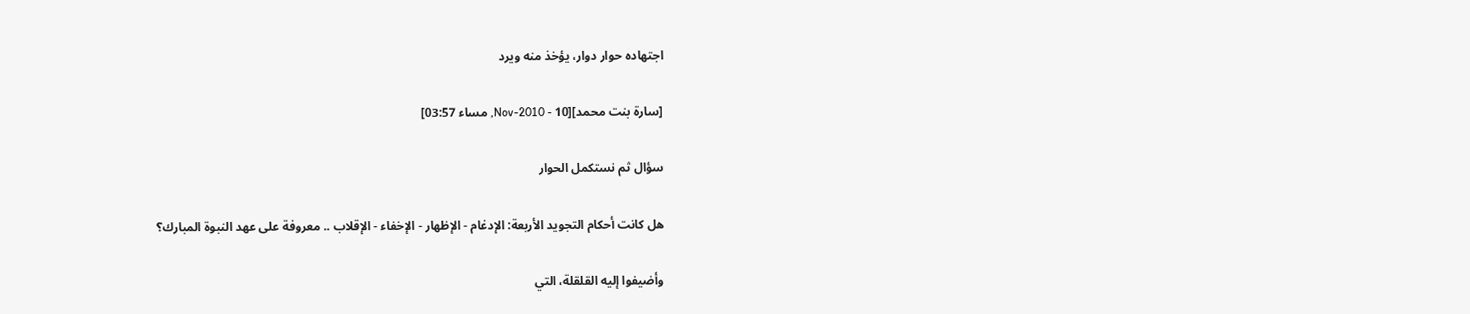اجتهاده حوار دوار، يؤخذ منه ويرد

[سارة بنت محمد][10 - Nov-2010, مساء 03:57]

سؤال ثم نستكمل الحوار

هل كانت أحكام التجويد الأربعة: الإدغام - الإظهار - الإخفاء - الإقلاب .. معروفة على عهد النبوة المبارك؟

وأضيفوا إليه القلقلة، التي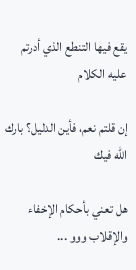يقع فيها التنطع الذي أدرتم عليه الكلام

إن قلتم نعم، فأين الدليل؟ بارك الله فيك

هل تعني بأحكام الإخفاء والإقلاب ووو ...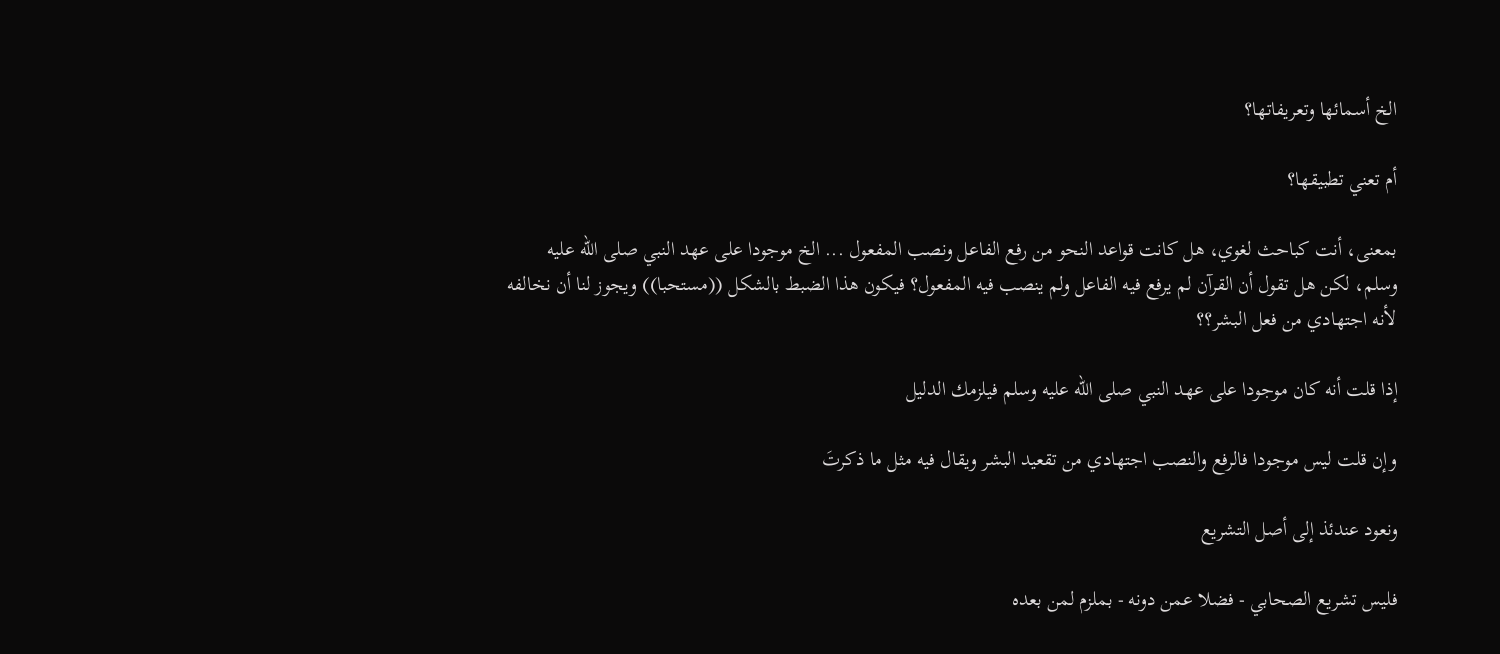الخ أسمائها وتعريفاتها؟

أم تعني تطبيقها؟

بمعنى، أنت كباحث لغوي، هل كانت قواعد النحو من رفع الفاعل ونصب المفعول ... الخ موجودا على عهد النبي صلى الله عليه وسلم، لكن هل تقول أن القرآن لم يرفع فيه الفاعل ولم ينصب فيه المفعول؟ فيكون هذا الضبط بالشكل ((مستحبا)) ويجوز لنا أن نخالفه لأنه اجتهادي من فعل البشر؟؟

إذا قلت أنه كان موجودا على عهد النبي صلى الله عليه وسلم فيلزمك الدليل

وإن قلت ليس موجودا فالرفع والنصب اجتهادي من تقعيد البشر ويقال فيه مثل ما ذكرتَ

ونعود عندئذ إلى أصل التشريع

فليس تشريع الصحابي - فضلا عمن دونه - بملزم لمن بعده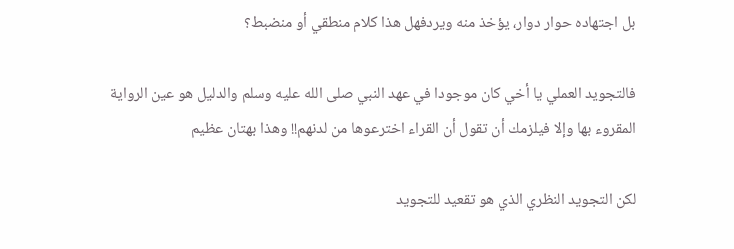بل اجتهاده حوار دوار، يؤخذ منه ويردفهل هذا كلام منطقي أو منضبط؟

فالتجويد العملي يا أخي كان موجودا في عهد النبي صلى الله عليه وسلم والدليل هو عين الرواية المقروء بها وإلا فيلزمك أن تقول أن القراء اخترعوها من لدنهم!! وهذا بهتان عظيم

لكن التجويد النظري الذي هو تقعيد للتجويد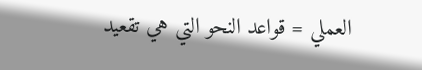العملي = قواعد النحو التي هي تقعيد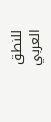للنطق العربي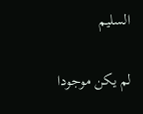السليم

لم يكن موجودا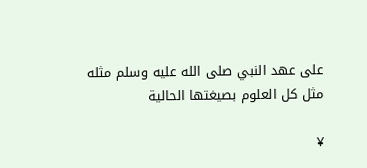على عهد النبي صلى الله عليه وسلم مثله مثل كل العلوم بصيغتها الحالية

¥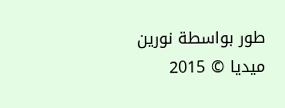طور بواسطة نورين ميديا © 2015